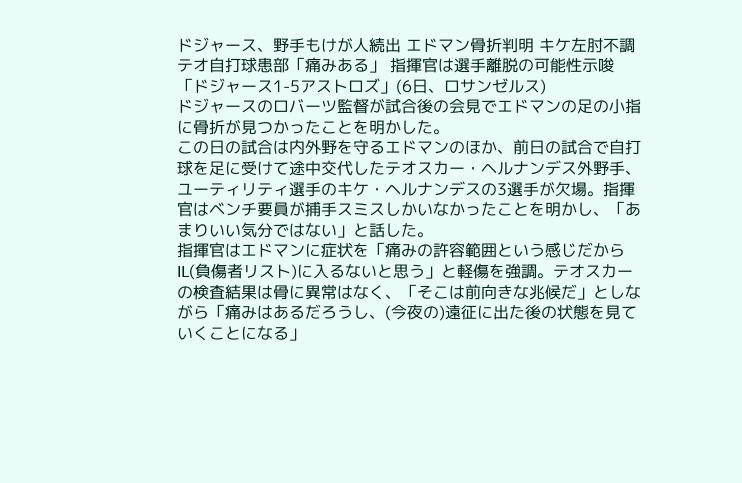ドジャース、野手もけが人続出 エドマン骨折判明 キケ左肘不調 テオ自打球患部「痛みある」 指揮官は選手離脱の可能性示唆
「ドジャース1-5アストロズ」(6日、ロサンゼルス)
ドジャースのロバーツ監督が試合後の会見でエドマンの足の小指に骨折が見つかったことを明かした。
この日の試合は内外野を守るエドマンのほか、前日の試合で自打球を足に受けて途中交代したテオスカー・ヘルナンデス外野手、ユーティリティ選手のキケ・ヘルナンデスの3選手が欠場。指揮官はベンチ要員が捕手スミスしかいなかったことを明かし、「あまりいい気分ではない」と話した。
指揮官はエドマンに症状を「痛みの許容範囲という感じだからIL(負傷者リスト)に入るないと思う」と軽傷を強調。テオスカーの検査結果は骨に異常はなく、「そこは前向きな兆候だ」としながら「痛みはあるだろうし、(今夜の)遠征に出た後の状態を見ていくことになる」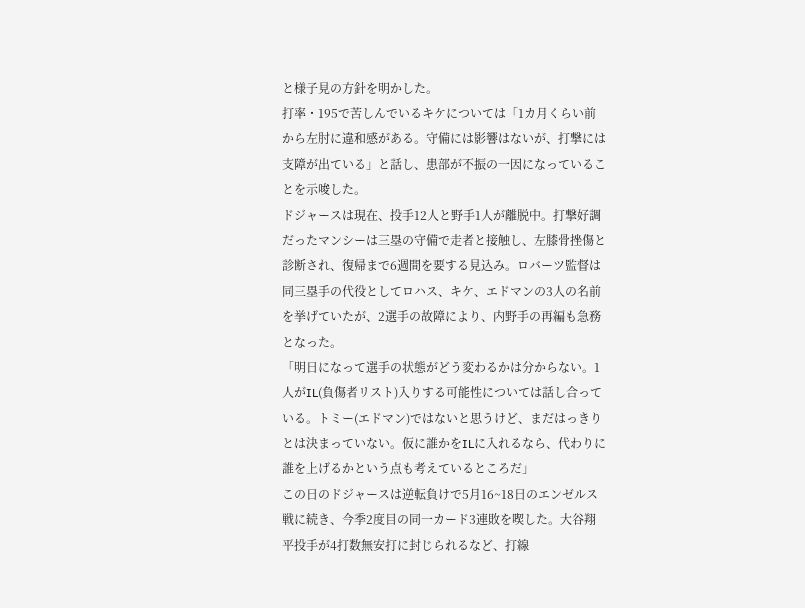と様子見の方針を明かした。
打率・195で苦しんでいるキケについては「1カ月くらい前から左肘に違和感がある。守備には影響はないが、打撃には支障が出ている」と話し、患部が不振の一因になっていることを示唆した。
ドジャースは現在、投手12人と野手1人が離脱中。打撃好調だったマンシーは三塁の守備で走者と接触し、左膝骨挫傷と診断され、復帰まで6週間を要する見込み。ロバーツ監督は同三塁手の代役としてロハス、キケ、エドマンの3人の名前を挙げていたが、2選手の故障により、内野手の再編も急務となった。
「明日になって選手の状態がどう変わるかは分からない。1人がIL(負傷者リスト)入りする可能性については話し合っている。トミー(エドマン)ではないと思うけど、まだはっきりとは決まっていない。仮に誰かをILに入れるなら、代わりに誰を上げるかという点も考えているところだ」
この日のドジャースは逆転負けで5月16~18日のエンゼルス戦に続き、今季2度目の同一カード3連敗を喫した。大谷翔平投手が4打数無安打に封じられるなど、打線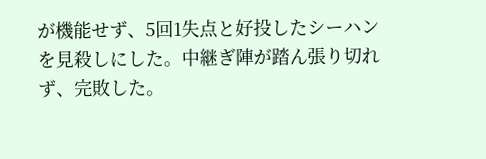が機能せず、5回1失点と好投したシーハンを見殺しにした。中継ぎ陣が踏ん張り切れず、完敗した。